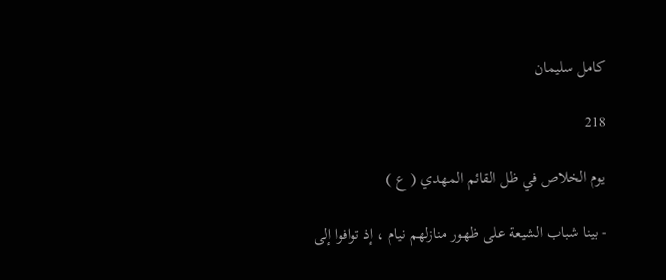كامل سليمان

218

يوم الخلاص في ظل القائم المهدي ( ع )

- بينا شباب الشيعة على ظهور منازلهم نيام ، إذ توافوا إلى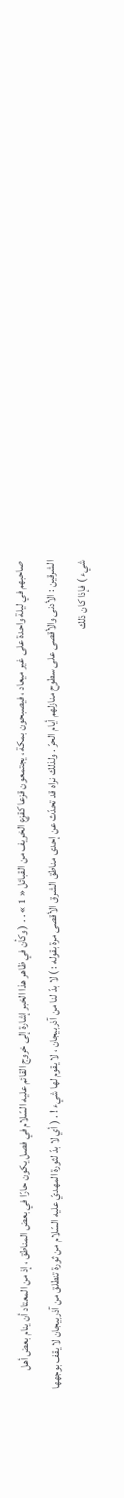صاحبهم في ليلة واحدة على غير ميعاد ، فيصبحون بمكة ، يجتمعون قزعا كقزع الخريف من القبائل « 1 » . . ( وكأن في ظاهر هذا الخبر إشارة إلى خروج القائم عليه السّلام في فصل يكون حارّا في بعض المناطق ، إذ من المعتاد أن ينام بعض أهل الشرقين : الأدنى والأقصى على سطوح منازلهم أيام الحرّ . ولذلك نراه قد تحدّث عن إحدى مناطق الشرق الأقصى مرة بقوله : ) لا بدّ لنا من آذربيجان ، لا يقوم لها شيء ! . ( أي لا بدّ لثورة المهديّ عليه السّلام من ثورة تنطلق من آذربيجان لا يقف بوجهها شيء ) فإذا كان ذلك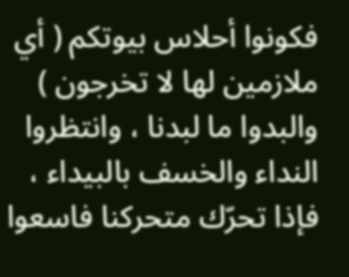فكونوا أحلاس بيوتكم ( أي ملازمين لها لا تخرجون ) والبدوا ما لبدنا ، وانتظروا النداء والخسف بالبيداء ، فإذا تحرّك متحركنا فاسعوا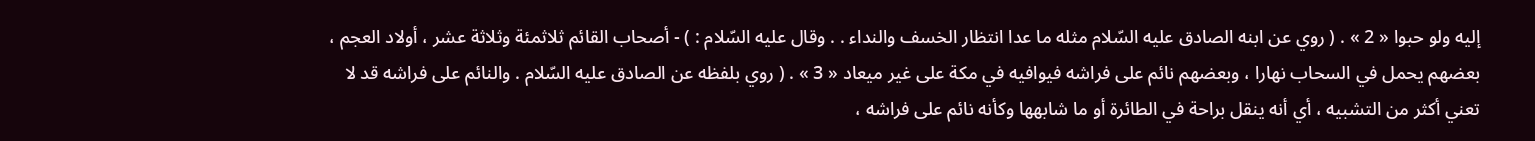إليه ولو حبوا « 2 » . ( روي عن ابنه الصادق عليه السّلام مثله ما عدا انتظار الخسف والنداء . . وقال عليه السّلام : ) - أصحاب القائم ثلاثمئة وثلاثة عشر ، أولاد العجم ، بعضهم يحمل في السحاب نهارا ، وبعضهم نائم على فراشه فيوافيه في مكة على غير ميعاد « 3 » . ( روي بلفظه عن الصادق عليه السّلام . والنائم على فراشه قد لا تعني أكثر من التشبيه ، أي أنه ينقل براحة في الطائرة أو ما شابهها وكأنه نائم على فراشه ،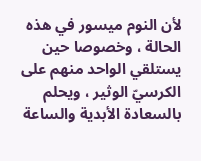لأن النوم ميسور في هذه الحالة ، وخصوصا حين يستلقي الواحد منهم على الكرسيّ الوثير ، ويحلم بالسعادة الأبدية والساعة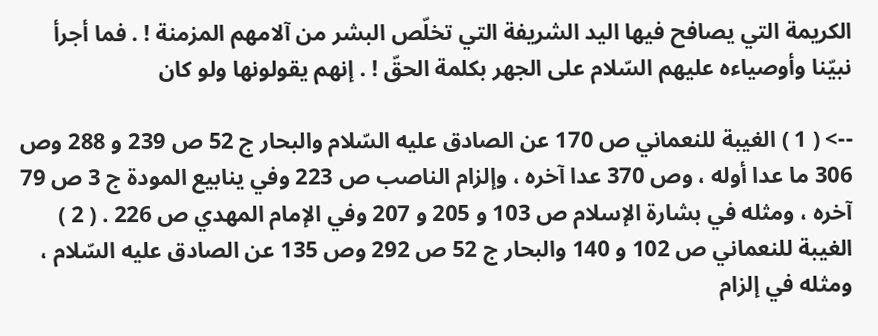الكريمة التي يصافح فيها اليد الشريفة التي تخلّص البشر من آلامهم المزمنة ! . فما أجرأ نبيّنا وأوصياءه عليهم السّلام على الجهر بكلمة الحقّ ! . إنهم يقولونها ولو كان

--> ( 1 ) الغيبة للنعماني ص 170 عن الصادق عليه السّلام والبحار ج 52 ص 239 و 288 وص 306 ما عدا أوله ، وص 370 عدا آخره ، وإلزام الناصب ص 223 وفي ينابيع المودة ج 3 ص 79 آخره ، ومثله في بشارة الإسلام ص 103 و 205 و 207 وفي الإمام المهدي ص 226 . ( 2 ) الغيبة للنعماني ص 102 و 140 والبحار ج 52 ص 292 وص 135 عن الصادق عليه السّلام ، ومثله في إلزام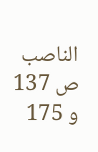الناصب ص 137 و 175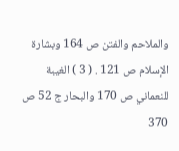والملاحم والفتن ص 164 وبشارة الإسلام ص 121 . ( 3 ) الغيبة للنعماني ص 170 والبحار ج 52 ص 370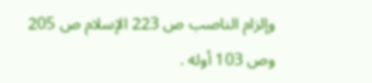وإلزام الناصب ص 223 الإسلام ص 205 وص 103 أوله .